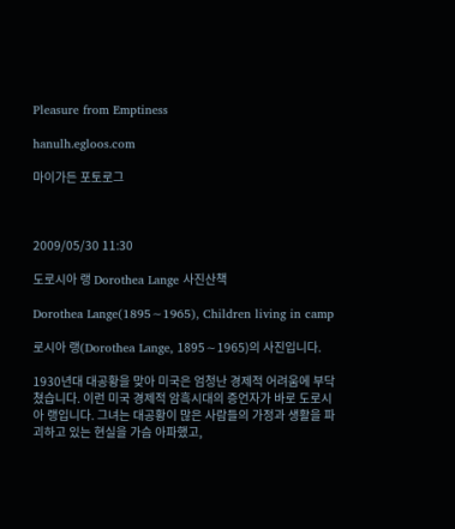Pleasure from Emptiness

hanulh.egloos.com

마이가든 포토로그



2009/05/30 11:30

도로시아 랭 Dorothea Lange 사진산책

Dorothea Lange(1895∼1965), Children living in camp

로시아 랭(Dorothea Lange, 1895∼1965)의 사진입니다.

1930년대 대공황을 맞아 미국은 엄청난 경제적 어려움에 부닥쳤습니다. 이런 미국 경제적 암흑시대의 증언자가 바로 도로시아 랭입니다. 그녀는 대공황이 많은 사람들의 가정과 생활을 파괴하고 있는 현실을 가슴 아파했고,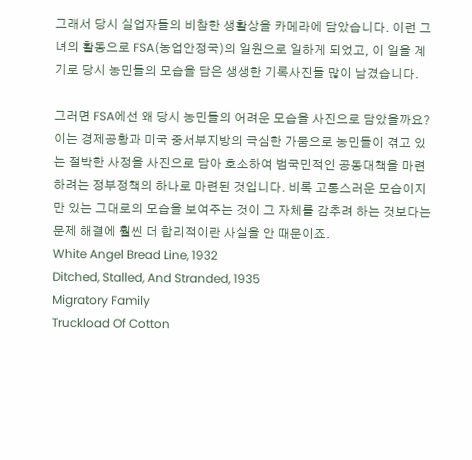그래서 당시 실업자들의 비참한 생활상을 카메라에 담았습니다. 이런 그녀의 활동으로 FSA(농업안정국)의 일원으로 일하게 되었고, 이 일을 계기로 당시 농민들의 모습을 담은 생생한 기록사진들 많이 남겼습니다.

그러면 FSA에선 왜 당시 농민들의 어려운 모습을 사진으로 담았을까요? 이는 경제공황과 미국 중서부지방의 극심한 가뭄으로 농민들이 겪고 있는 절박한 사정을 사진으로 담아 호소하여 범국민적인 공동대책을 마련하려는 정부정책의 하나로 마련된 것입니다. 비록 고통스러운 모습이지만 있는 그대로의 모습을 보여주는 것이 그 자체를 감추려 하는 것보다는 문제 해결에 훨씬 더 합리적이란 사실을 안 때문이죠.
White Angel Bread Line, 1932
Ditched, Stalled, And Stranded, 1935
Migratory Family
Truckload Of Cotton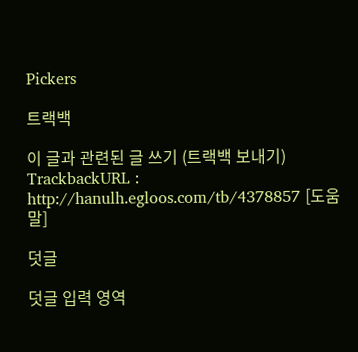Pickers

트랙백

이 글과 관련된 글 쓰기 (트랙백 보내기)
TrackbackURL : http://hanulh.egloos.com/tb/4378857 [도움말]

덧글

덧글 입력 영역